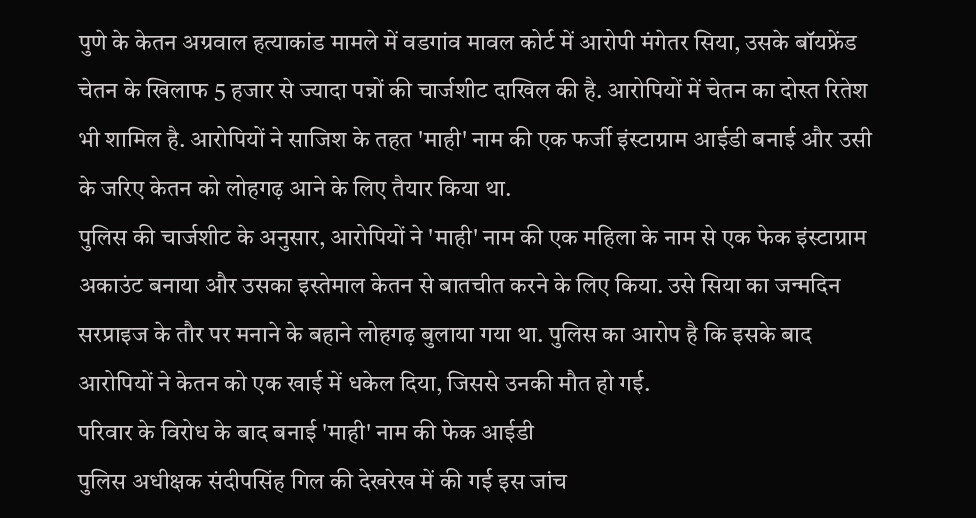पुणे के केतन अग्रवाल हत्याकांड मामले में वडगांव मावल कोर्ट में आरोपी मंगेतर सिया, उसके बॉयफ्रेंड चेतन के खिलाफ 5 हजार से ज्यादा पन्नों की चार्जशीट दाखिल की है. आरोपियों में चेतन का दोस्त रितेश भी शामिल है. आरोपियों ने साजिश के तहत 'माही' नाम की एक फर्जी इंस्टाग्राम आईडी बनाई और उसी के जरिए केतन को लोहगढ़ आने के लिए तैयार किया था.
पुलिस की चार्जशीट के अनुसार, आरोपियों ने 'माही' नाम की एक महिला के नाम से एक फेक इंस्टाग्राम अकाउंट बनाया और उसका इस्तेमाल केतन से बातचीत करने के लिए किया. उसे सिया का जन्मदिन सरप्राइज के तौर पर मनाने के बहाने लोहगढ़ बुलाया गया था. पुलिस का आरोप है कि इसके बाद आरोपियों ने केतन को एक खाई में धकेल दिया, जिससे उनकी मौत हो गई.
परिवार के विरोध के बाद बनाई 'माही' नाम की फेक आईडी
पुलिस अधीक्षक संदीपसिंह गिल की देखरेख में की गई इस जांच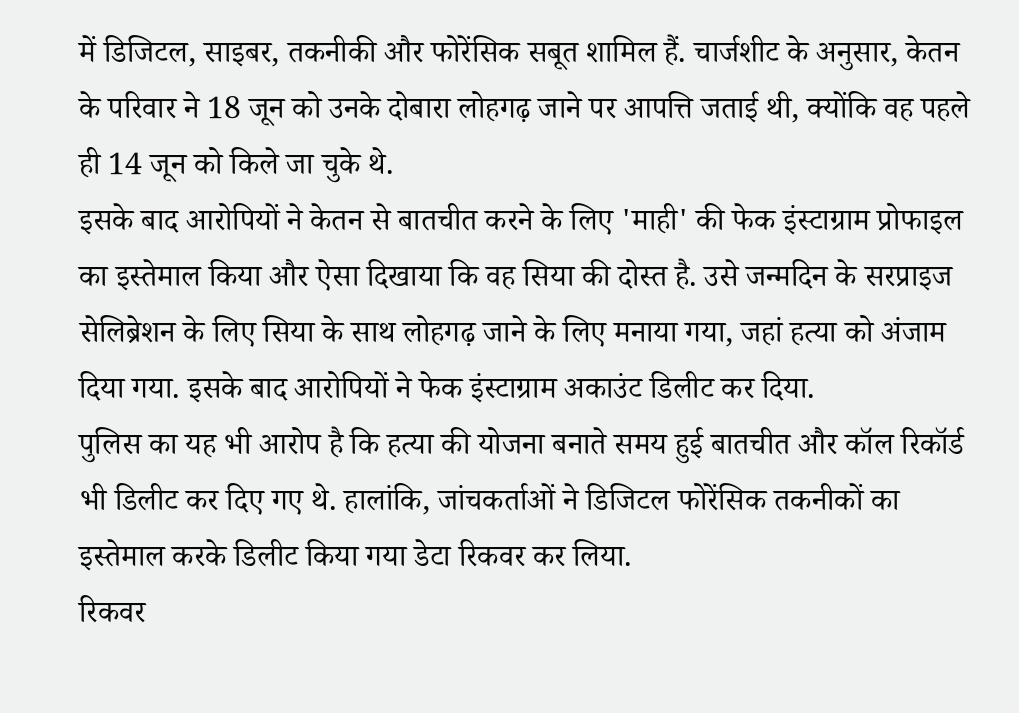में डिजिटल, साइबर, तकनीकी और फोरेंसिक सबूत शामिल हैं. चार्जशीट के अनुसार, केतन के परिवार ने 18 जून को उनके दोबारा लोहगढ़ जाने पर आपत्ति जताई थी, क्योंकि वह पहले ही 14 जून को किले जा चुके थे.
इसके बाद आरोपियों ने केतन से बातचीत करने के लिए 'माही' की फेक इंस्टाग्राम प्रोफाइल का इस्तेमाल किया और ऐसा दिखाया कि वह सिया की दोस्त है. उसे जन्मदिन के सरप्राइज सेलिब्रेशन के लिए सिया के साथ लोहगढ़ जाने के लिए मनाया गया, जहां हत्या को अंजाम दिया गया. इसके बाद आरोपियों ने फेक इंस्टाग्राम अकाउंट डिलीट कर दिया.
पुलिस का यह भी आरोप है कि हत्या की योजना बनाते समय हुई बातचीत और कॉल रिकॉर्ड भी डिलीट कर दिए गए थे. हालांकि, जांचकर्ताओं ने डिजिटल फोरेंसिक तकनीकों का इस्तेमाल करके डिलीट किया गया डेटा रिकवर कर लिया.
रिकवर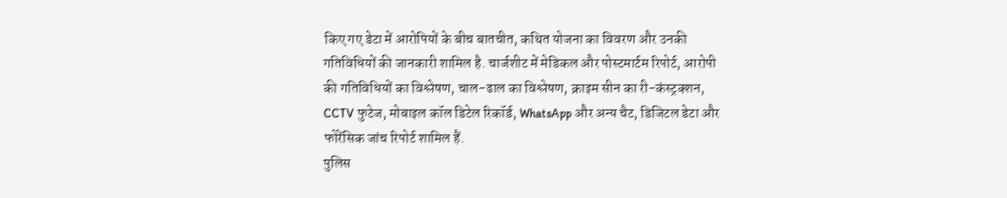किए गए डेटा में आरोपियों के बीच बातचीत, कथित योजना का विवरण और उनकी गतिविधियों की जानकारी शामिल है. चार्जशीट में मेडिकल और पोस्टमार्टम रिपोर्ट, आरोपी की गतिविधियों का विश्लेषण, चाल-ढाल का विश्लेषण, क्राइम सीन का री-कंस्ट्रक्शन, CCTV फुटेज, मोबाइल कॉल डिटेल रिकॉर्ड, WhatsApp और अन्य चैट, डिजिटल डेटा और फोरेंसिक जांच रिपोर्ट शामिल हैं.
पुलिस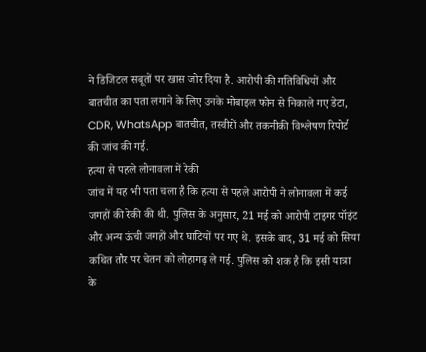ने डिजिटल सबूतों पर खास जोर दिया है. आरोपी की गतिविधियों और बातचीत का पता लगाने के लिए उनके मोबाइल फोन से निकाले गए डेटा, CDR, WhatsApp बातचीत, तस्वीरों और तकनीकी विश्लेषण रिपोर्ट की जांच की गई.
हत्या से पहले लोनावला में रेकी
जांच में यह भी पता चला है कि हत्या से पहले आरोपी ने लोनावला में कई जगहों की रेकी की थी. पुलिस के अनुसार, 21 मई को आरोपी टाइगर पॉइंट और अन्य ऊंची जगहों और घाटियों पर गए थे. इसके बाद, 31 मई को सिया कथित तौर पर चेतन को लोहागढ़ ले गई. पुलिस को शक है कि इसी यात्रा के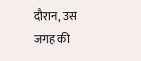दौरान, उस जगह की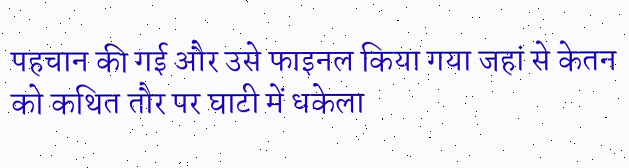पहचान की गई और उसे फाइनल किया गया जहां से केतन को कथित तौर पर घाटी में धकेला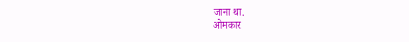जाना था.
ओमकार